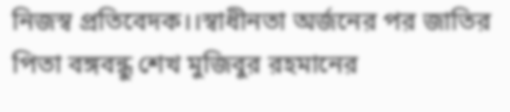নিজস্ব প্রতিবেদক।।স্বাধীনতা অর্জনের পর জাতির পিতা বঙ্গবন্ধু শেখ মুজিবুর রহমানের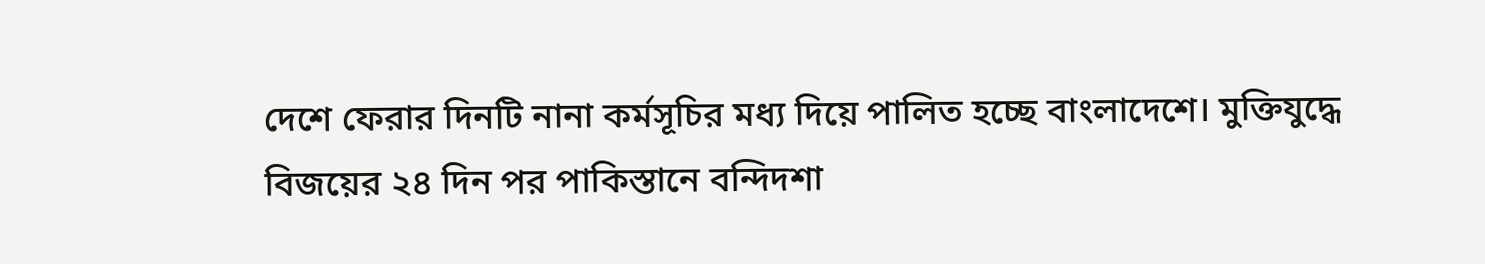দেশে ফেরার দিনটি নানা কর্মসূচির মধ্য দিয়ে পালিত হচ্ছে বাংলাদেশে। মুক্তিযুদ্ধে বিজয়ের ২৪ দিন পর পাকিস্তানে বন্দিদশা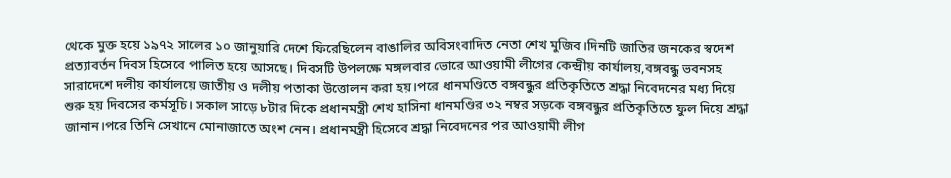থেকে মুক্ত হয়ে ১৯৭২ সালের ১০ জানুয়ারি দেশে ফিরেছিলেন বাঙালির অবিসংবাদিত নেতা শেখ মুজিব।দিনটি জাতির জনকের স্বদেশ প্রত্যাবর্তন দিবস হিসেবে পালিত হয়ে আসছে। দিবসটি উপলক্ষে মঙ্গলবার ভোরে আওয়ামী লীগের কেন্দ্রীয় কার্যালয়,বঙ্গবন্ধু ভবনসহ সারাদেশে দলীয় কার্যালয়ে জাতীয় ও দলীয় পতাকা উত্তোলন করা হয়।পরে ধানমণ্ডিতে বঙ্গবন্ধুর প্রতিকৃতিতে শ্রদ্ধা নিবেদনের মধ্য দিয়ে শুরু হয় দিবসের কর্মসূচি। সকাল সাড়ে ৮টার দিকে প্রধানমন্ত্রী শেখ হাসিনা ধানমণ্ডির ৩২ নম্বর সড়কে বঙ্গবন্ধুর প্রতিকৃতিতে ফুল দিয়ে শ্রদ্ধা জানান।পরে তিনি সেখানে মোনাজাতে অংশ নেন। প্রধানমন্ত্রী হিসেবে শ্রদ্ধা নিবেদনের পর আওয়ামী লীগ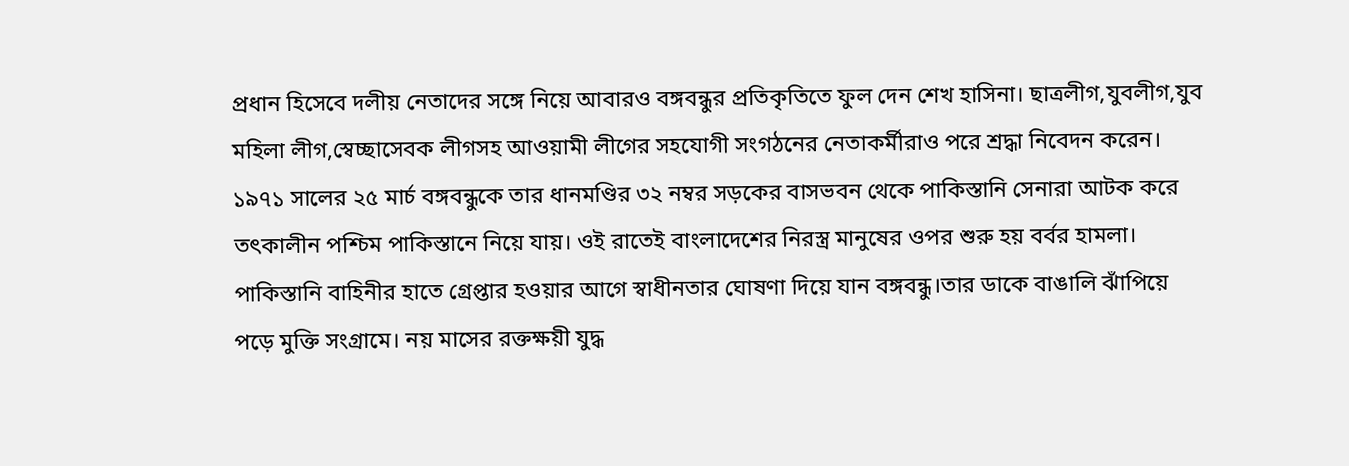প্রধান হিসেবে দলীয় নেতাদের সঙ্গে নিয়ে আবারও বঙ্গবন্ধুর প্রতিকৃতিতে ফুল দেন শেখ হাসিনা। ছাত্রলীগ,যুবলীগ,যুব মহিলা লীগ,স্বেচ্ছাসেবক লীগসহ আওয়ামী লীগের সহযোগী সংগঠনের নেতাকর্মীরাও পরে শ্রদ্ধা নিবেদন করেন। ১৯৭১ সালের ২৫ মার্চ বঙ্গবন্ধুকে তার ধানমণ্ডির ৩২ নম্বর সড়কের বাসভবন থেকে পাকিস্তানি সেনারা আটক করে তৎকালীন পশ্চিম পাকিস্তানে নিয়ে যায়। ওই রাতেই বাংলাদেশের নিরস্ত্র মানুষের ওপর শুরু হয় বর্বর হামলা। পাকিস্তানি বাহিনীর হাতে গ্রেপ্তার হওয়ার আগে স্বাধীনতার ঘোষণা দিয়ে যান বঙ্গবন্ধু।তার ডাকে বাঙালি ঝাঁপিয়ে পড়ে মুক্তি সংগ্রামে। নয় মাসের রক্তক্ষয়ী যুদ্ধ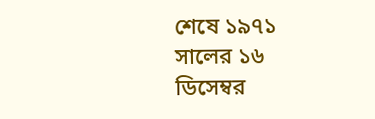শেষে ১৯৭১ সালের ১৬ ডিসেম্বর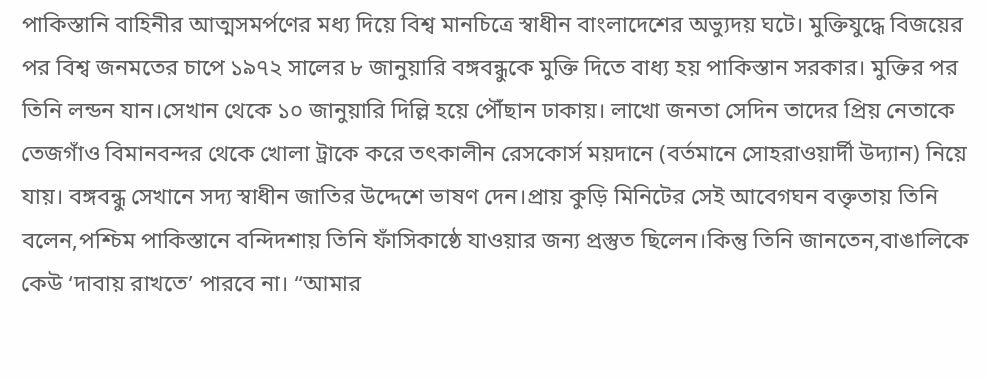পাকিস্তানি বাহিনীর আত্মসমর্পণের মধ্য দিয়ে বিশ্ব মানচিত্রে স্বাধীন বাংলাদেশের অভ্যুদয় ঘটে। মুক্তিযুদ্ধে বিজয়ের পর বিশ্ব জনমতের চাপে ১৯৭২ সালের ৮ জানুয়ারি বঙ্গবন্ধুকে মুক্তি দিতে বাধ্য হয় পাকিস্তান সরকার। মুক্তির পর তিনি লন্ডন যান।সেখান থেকে ১০ জানুয়ারি দিল্লি হয়ে পৌঁছান ঢাকায়। লাখো জনতা সেদিন তাদের প্রিয় নেতাকে তেজগাঁও বিমানবন্দর থেকে খোলা ট্রাকে করে তৎকালীন রেসকোর্স ময়দানে (বর্তমানে সোহরাওয়ার্দী উদ্যান) নিয়ে যায়। বঙ্গবন্ধু সেখানে সদ্য স্বাধীন জাতির উদ্দেশে ভাষণ দেন।প্রায় কুড়ি মিনিটের সেই আবেগঘন বক্তৃতায় তিনি বলেন,পশ্চিম পাকিস্তানে বন্দিদশায় তিনি ফাঁসিকাষ্ঠে যাওয়ার জন্য প্রস্তুত ছিলেন।কিন্তু তিনি জানতেন,বাঙালিকে কেউ ‘দাবায় রাখতে’ পারবে না। “আমার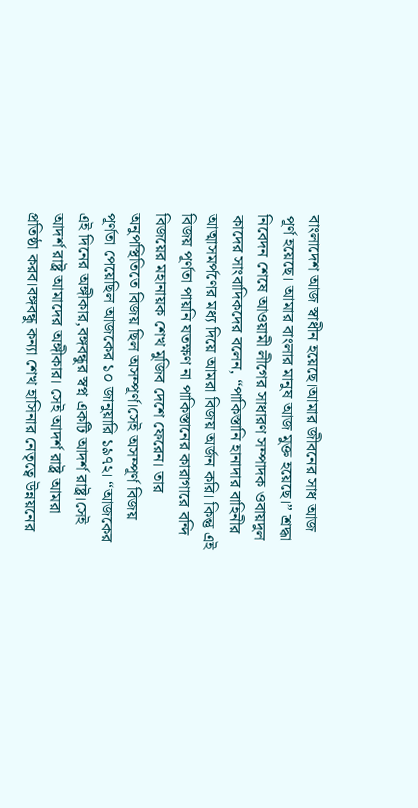বাংলাদেশ আজ স্বাধীন হয়েছে।আমার জীবনের সাধ আজ পূর্ণ হয়েছে। আমার বাংলার মানুষ আজ মুক্ত হয়েছে।” শ্রদ্ধা নিবেদন শেষে আওয়ামী লীগের সাধারণ সম্পাদক ওবায়দুল কাদের সাংবাদিকদের বলেন, “পাকিস্তানি হানাদার বাহিনীর আত্মাসমর্পণের মধ্য দিয়ে আমরা বিজয় অর্জন করি। কিন্তু এই বিজয় পূর্ণতা পায়নি যতক্ষণ না পাকিস্তানের কারাগারে বন্দি বিজয়ের মহানায়ক শেখ মুজিব দেশে ফেরেন। তার অনুপস্থিতিতে বিজয় ছিল অসম্পূর্ণ।সেই অসম্পূর্ণ বিজয় পূর্ণতা পেয়েছিল আজকের ১০ জানুয়ারি ১৯৭২। “আজকের এই দিনের অঙ্গীকার,বঙ্গবন্ধুর স্বপ্ন একটি আদর্শ রাষ্ট্র।সেই আদর্শ রাষ্ট্র আমাদের অঙ্গীকার। সেই আদর্শ রাষ্ট্র আমরা প্রতিষ্ঠা করব।বঙ্গবন্ধু কন্যা শেখ হাসিনার নেতৃত্বে উন্নয়নের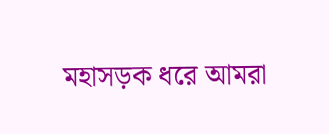মহাসড়ক ধরে আমরা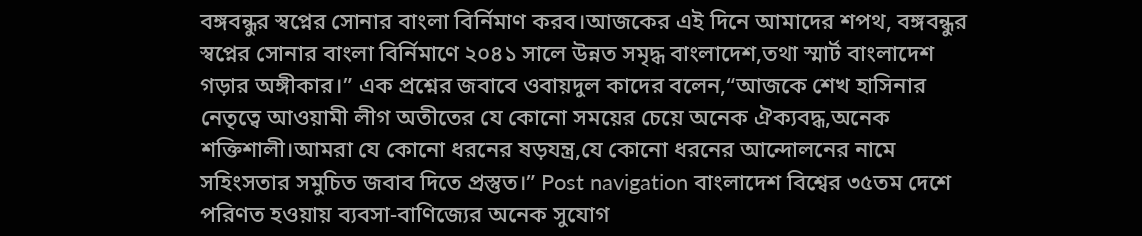বঙ্গবন্ধুর স্বপ্নের সোনার বাংলা বির্নিমাণ করব।আজকের এই দিনে আমাদের শপথ, বঙ্গবন্ধুর স্বপ্নের সোনার বাংলা বির্নিমাণে ২০৪১ সালে উন্নত সমৃদ্ধ বাংলাদেশ,তথা স্মার্ট বাংলাদেশ গড়ার অঙ্গীকার।” এক প্রশ্নের জবাবে ওবায়দুল কাদের বলেন,“আজকে শেখ হাসিনার নেতৃত্বে আওয়ামী লীগ অতীতের যে কোনো সময়ের চেয়ে অনেক ঐক্যবদ্ধ,অনেক শক্তিশালী।আমরা যে কোনো ধরনের ষড়যন্ত্র,যে কোনো ধরনের আন্দোলনের নামে সহিংসতার সমুচিত জবাব দিতে প্রস্তুত।” Post navigation বাংলাদেশ বিশ্বের ৩৫তম দেশে পরিণত হওয়ায় ব্যবসা-বাণিজ্যের অনেক সুযোগ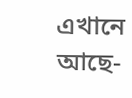এখানে আছে-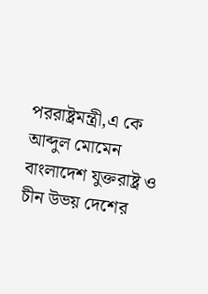পররাষ্ট্রমন্ত্রী,এ কে আব্দুল মোমেন বাংলাদেশ যুক্তরাষ্ট্র ও চীন উভয় দেশের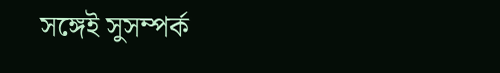সঙ্গেই সুসম্পর্ক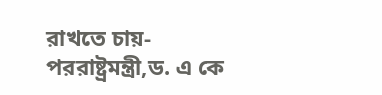রাখতে চায়-পররাষ্ট্রমন্ত্রী,ড. এ কে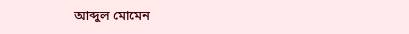আব্দুল মোমেন